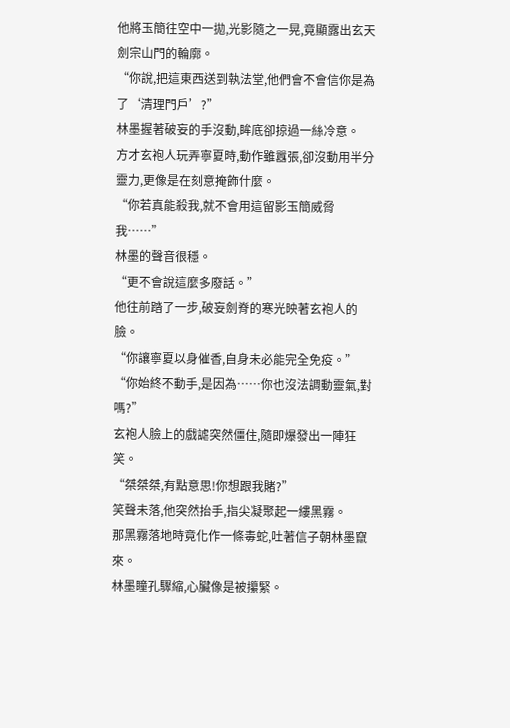他將玉簡往空中一拋,光影隨之一晃,竟顯露出玄天劍宗山門的輪廓。
“你說,把這東西送到執法堂,他們會不會信你是為了‘清理門戶’?”
林墨握著破妄的手沒動,眸底卻掠過一絲冷意。
方才玄袍人玩弄寧夏時,動作雖囂張,卻沒動用半分靈力,更像是在刻意掩飾什麼。
“你若真能殺我,就不會用這留影玉簡威脅我……”
林墨的聲音很穩。
“更不會說這麼多廢話。”
他往前踏了一步,破妄劍脊的寒光映著玄袍人的臉。
“你讓寧夏以身催香,自身未必能完全免疫。”
“你始終不動手,是因為……你也沒法調動靈氣,對嗎?”
玄袍人臉上的戲謔突然僵住,隨即爆發出一陣狂笑。
“桀桀桀,有點意思!你想跟我賭?”
笑聲未落,他突然抬手,指尖凝聚起一縷黑霧。
那黑霧落地時竟化作一條毒蛇,吐著信子朝林墨竄來。
林墨瞳孔驟縮,心臟像是被攥緊。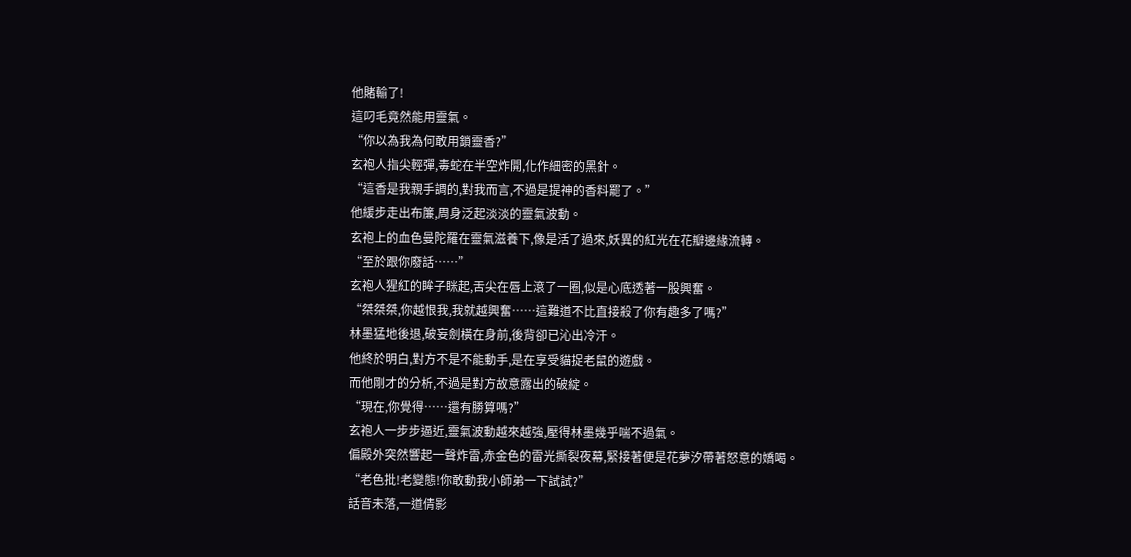他賭輸了!
這叼毛竟然能用靈氣。
“你以為我為何敢用鎖靈香?”
玄袍人指尖輕彈,毒蛇在半空炸開,化作細密的黑針。
“這香是我親手調的,對我而言,不過是提神的香料罷了。”
他緩步走出布簾,周身泛起淡淡的靈氣波動。
玄袍上的血色曼陀羅在靈氣滋養下,像是活了過來,妖異的紅光在花瓣邊緣流轉。
“至於跟你廢話……”
玄袍人猩紅的眸子眯起,舌尖在唇上滾了一圈,似是心底透著一股興奮。
“桀桀桀,你越恨我,我就越興奮……這難道不比直接殺了你有趣多了嗎?”
林墨猛地後退,破妄劍橫在身前,後背卻已沁出冷汗。
他終於明白,對方不是不能動手,是在享受貓捉老鼠的遊戲。
而他剛才的分析,不過是對方故意露出的破綻。
“現在,你覺得……還有勝算嗎?”
玄袍人一步步逼近,靈氣波動越來越強,壓得林墨幾乎喘不過氣。
偏殿外突然響起一聲炸雷,赤金色的雷光撕裂夜幕,緊接著便是花夢汐帶著怒意的嬌喝。
“老色批!老變態!你敢動我小師弟一下試試?”
話音未落,一道倩影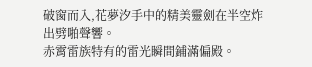破窗而入,花夢汐手中的精美靈劍在半空炸出劈啪聲響。
赤霄雷族特有的雷光瞬間鋪滿偏殿。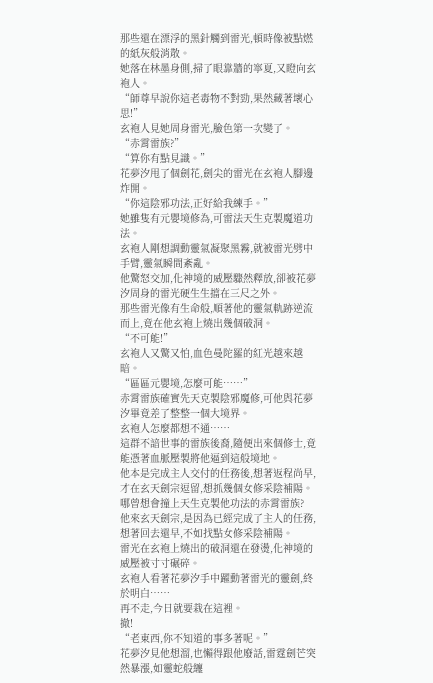那些還在漂浮的黑針觸到雷光,頓時像被點燃的紙灰般消散。
她落在林墨身側,掃了眼靠牆的寧夏,又瞪向玄袍人。
“師尊早說你這老毒物不對勁,果然藏著壞心思!”
玄袍人見她周身雷光,臉色第一次變了。
“赤霄雷族?”
“算你有點見識。”
花夢汐甩了個劍花,劍尖的雷光在玄袍人腳邊炸開。
“你這陰邪功法,正好給我練手。”
她雖隻有元嬰境修為,可雷法天生克製魔道功法。
玄袍人剛想調動靈氣凝聚黑霧,就被雷光劈中手臂,靈氣瞬間紊亂。
他驚怒交加,化神境的威壓驟然釋放,卻被花夢汐周身的雷光硬生生擋在三尺之外。
那些雷光像有生命般,順著他的靈氣軌跡逆流而上,竟在他玄袍上燒出幾個破洞。
“不可能!”
玄袍人又驚又怕,血色曼陀羅的紅光越來越暗。
“區區元嬰境,怎麼可能……”
赤霄雷族確實先天克製陰邪魔修,可他與花夢汐畢竟差了整整一個大境界。
玄袍人怎麼都想不通……
這群不諳世事的雷族後裔,隨便出來個修士,竟能憑著血脈壓製將他逼到這般境地。
他本是完成主人交付的任務後,想著返程尚早,才在玄天劍宗逗留,想抓幾個女修采陰補陽。
哪曾想會撞上天生克製他功法的赤霄雷族?
他來玄天劍宗,是因為已經完成了主人的任務,想著回去還早,不如找點女修采陰補陽。
雷光在玄袍上燒出的破洞還在發燙,化神境的威壓被寸寸碾碎。
玄袍人看著花夢汐手中躍動著雷光的靈劍,終於明白……
再不走,今日就要栽在這裡。
撤!
“老東西,你不知道的事多著呢。”
花夢汐見他想溜,也懶得跟他廢話,雷霆劍芒突然暴漲,如靈蛇般纏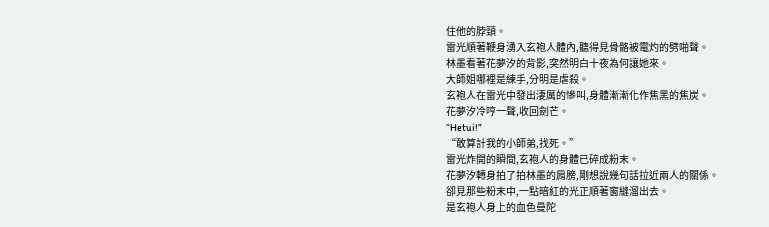住他的脖頸。
雷光順著鞭身湧入玄袍人體內,聽得見骨骼被電灼的劈啪聲。
林墨看著花夢汐的背影,突然明白十夜為何讓她來。
大師姐哪裡是練手,分明是虐殺。
玄袍人在雷光中發出淒厲的慘叫,身體漸漸化作焦黑的焦炭。
花夢汐冷哼一聲,收回劍芒。
“Hetui!”
“敢算計我的小師弟,找死。”
雷光炸開的瞬間,玄袍人的身體已碎成粉末。
花夢汐轉身拍了拍林墨的肩膀,剛想說幾句話拉近兩人的關係。
卻見那些粉末中,一點暗紅的光正順著窗縫溜出去。
是玄袍人身上的血色曼陀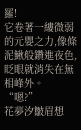羅!
它卷著一縷微弱的元嬰之力,像條泥鰍般鑽進夜色,眨眼就消失在無相峰外。
“嗯?”
花夢汐皺眉想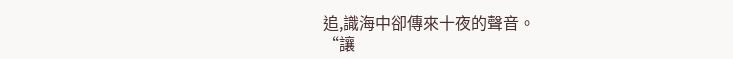追,識海中卻傳來十夜的聲音。
“讓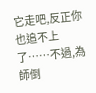它走吧,反正你也追不上了……不過,為師倒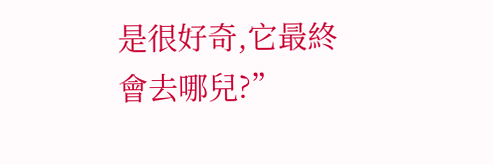是很好奇,它最終會去哪兒?”